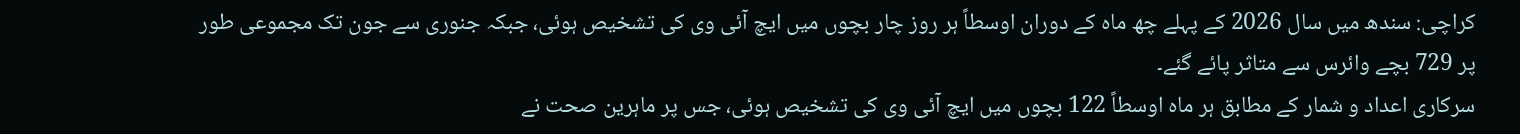کراچی: سندھ میں سال 2026 کے پہلے چھ ماہ کے دوران اوسطاً ہر روز چار بچوں میں ایچ آئی وی کی تشخیص ہوئی، جبکہ جنوری سے جون تک مجموعی طور پر 729 بچے وائرس سے متاثر پائے گئے۔
سرکاری اعداد و شمار کے مطابق ہر ماہ اوسطاً 122 بچوں میں ایچ آئی وی کی تشخیص ہوئی، جس پر ماہرین صحت نے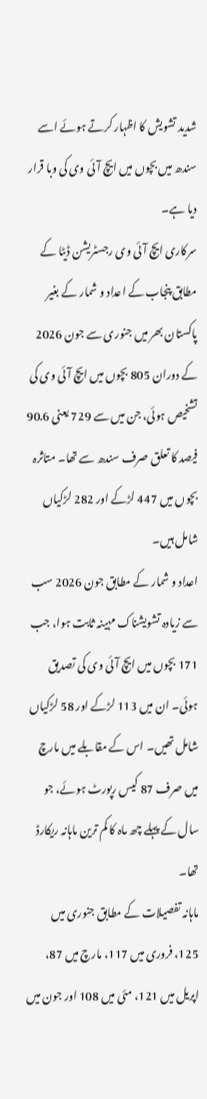شدید تشویش کا اظہار کرتے ہوئے اسے سندھ میں بچوں میں ایچ آئی وی کی وبا قرار دیا ہے۔
سرکاری ایچ آئی وی رجسٹریشن ڈیٹا کے مطابق پنجاب کے اعداد و شمار کے بغیر پاکستان بھر میں جنوری سے جون 2026 کے دوران 805 بچوں میں ایچ آئی وی کی تشخیص ہوئی، جن میں سے 729 یعنی 90.6 فیصد کا تعلق صرف سندھ سے تھا۔ متاثرہ بچوں میں 447 لڑکے اور 282 لڑکیاں شامل ہیں۔
اعداد و شمار کے مطابق جون 2026 سب سے زیادہ تشویشناک مہینہ ثابت ہوا، جب 171 بچوں میں ایچ آئی وی کی تصدیق ہوئی۔ ان میں 113 لڑکے اور 58 لڑکیاں شامل تھیں۔ اس کے مقابلے میں مارچ میں صرف 87 کیس رپورٹ ہوئے، جو سال کے پہلے چھ ماہ کا کم ترین ماہانہ ریکارڈ تھا۔
ماہانہ تفصیلات کے مطابق جنوری میں 125، فروری میں 117، مارچ میں 87، اپریل میں 121، مئی میں 108 اور جون میں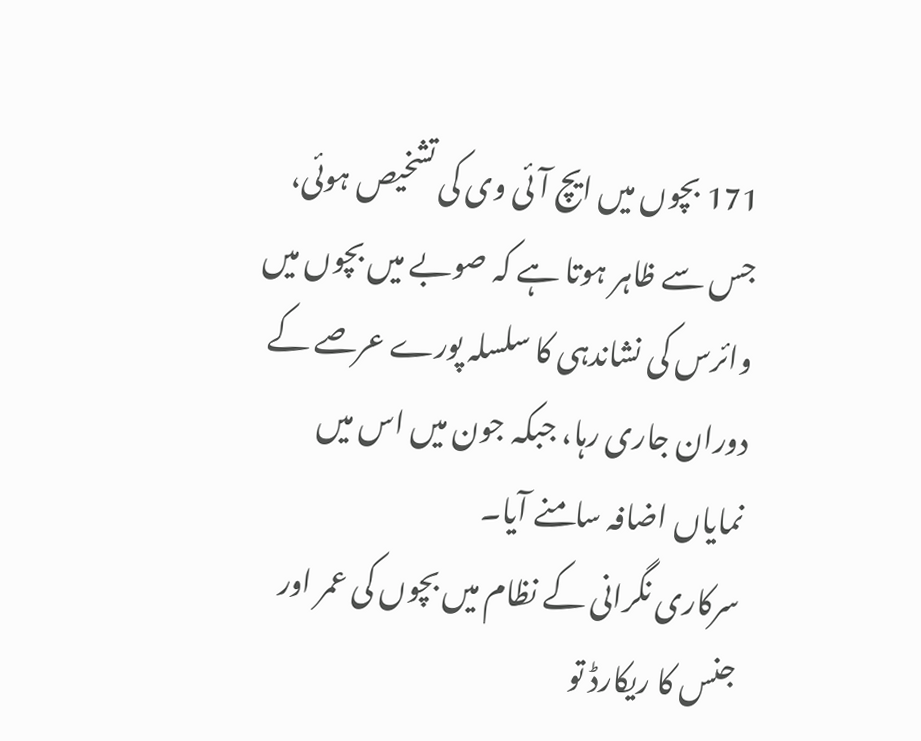171 بچوں میں ایچ آئی وی کی تشخیص ہوئی، جس سے ظاہر ہوتا ہے کہ صوبے میں بچوں میں وائرس کی نشاندہی کا سلسلہ پورے عرصے کے دوران جاری رہا، جبکہ جون میں اس میں نمایاں اضافہ سامنے آیا۔
سرکاری نگرانی کے نظام میں بچوں کی عمر اور جنس کا ریکارڈ تو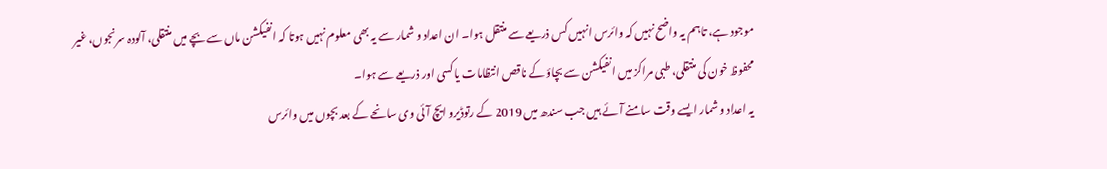موجود ہے، تاہم یہ واضح نہیں کہ وائرس انہیں کس ذریعے سے منتقل ہوا۔ ان اعداد و شمار سے یہ بھی معلوم نہیں ہوتا کہ انفیکشن ماں سے بچے میں منتقلی، آلودہ سرنجوں، غیر محفوظ خون کی منتقلی، طبی مراکز میں انفیکشن سے بچاؤ کے ناقص انتظامات یا کسی اور ذریعے سے ہوا۔
یہ اعداد و شمار ایسے وقت سامنے آئے ہیں جب سندھ میں 2019 کے رتوڈیرو ایچ آئی وی سانحے کے بعد بچوں میں وائرس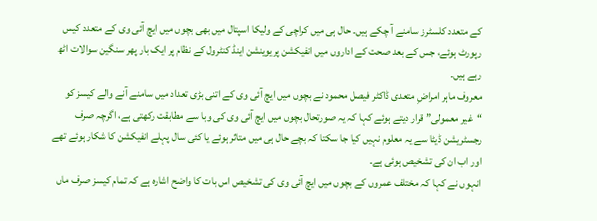کے متعدد کلسٹرز سامنے آ چکے ہیں۔ حال ہی میں کراچی کے ولیکا اسپتال میں بھی بچوں میں ایچ آئی وی کے متعدد کیس رپورٹ ہوئے، جس کے بعد صحت کے اداروں میں انفیکشن پریوینشن اینڈ کنٹرول کے نظام پر ایک بار پھر سنگین سوالات اٹھ رہے ہیں۔
معروف ماہر امراضِ متعدی ڈاکٹر فیصل محمود نے بچوں میں ایچ آئی وی کے اتنی بڑی تعداد میں سامنے آنے والے کیسز کو “غیر معمولی” قرار دیتے ہوئے کہا کہ یہ صورتحال بچوں میں ایچ آئی وی کی وبا سے مطابقت رکھتی ہے، اگرچہ صرف رجسٹریشن ڈیٹا سے یہ معلوم نہیں کیا جا سکتا کہ بچے حال ہی میں متاثر ہوئے یا کئی سال پہلے انفیکشن کا شکار ہوئے تھے اور اب ان کی تشخیص ہوئی ہے۔
انہوں نے کہا کہ مختلف عمروں کے بچوں میں ایچ آئی وی کی تشخیص اس بات کا واضح اشارہ ہے کہ تمام کیسز صرف ماں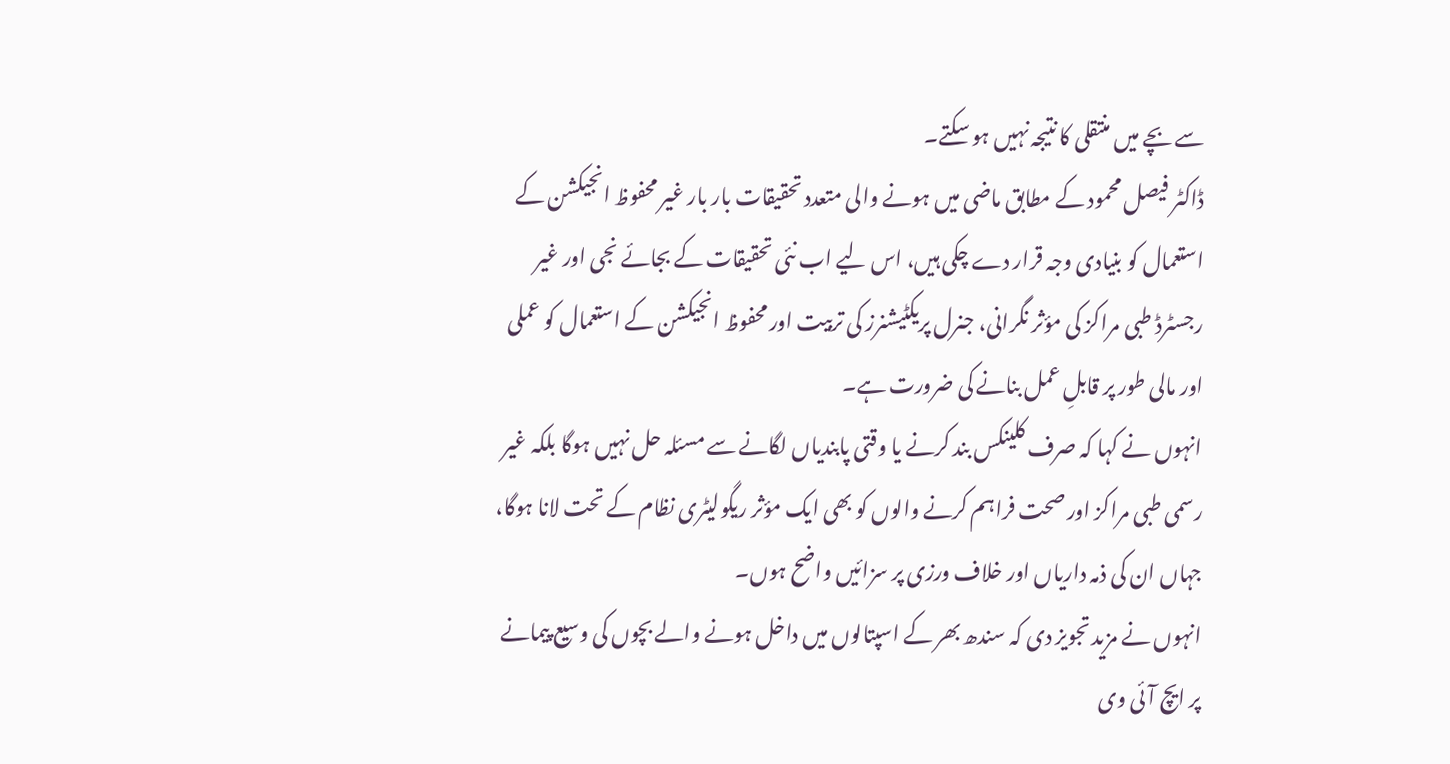سے بچے میں منتقلی کا نتیجہ نہیں ہو سکتے۔
ڈاکٹر فیصل محمود کے مطابق ماضی میں ہونے والی متعدد تحقیقات بار بار غیر محفوظ انجیکشن کے استعمال کو بنیادی وجہ قرار دے چکی ہیں، اس لیے اب نئی تحقیقات کے بجائے نجی اور غیر رجسٹرڈ طبی مراکز کی مؤثر نگرانی، جنرل پریکٹیشنرز کی تربیت اور محفوظ انجیکشن کے استعمال کو عملی اور مالی طور پر قابلِ عمل بنانے کی ضرورت ہے۔
انہوں نے کہا کہ صرف کلینکس بند کرنے یا وقتی پابندیاں لگانے سے مسئلہ حل نہیں ہوگا بلکہ غیر رسمی طبی مراکز اور صحت فراہم کرنے والوں کو بھی ایک مؤثر ریگولیٹری نظام کے تحت لانا ہوگا، جہاں ان کی ذمہ داریاں اور خلاف ورزی پر سزائیں واضح ہوں۔
انہوں نے مزید تجویز دی کہ سندھ بھر کے اسپتالوں میں داخل ہونے والے بچوں کی وسیع پیمانے پر ایچ آئی وی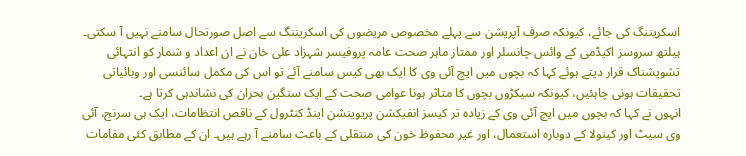اسکریننگ کی جائے، کیونکہ صرف آپریشن سے پہلے مخصوص مریضوں کی اسکریننگ سے اصل صورتحال سامنے نہیں آ سکتی۔
ہیلتھ سروسز اکیڈمی کے وائس چانسلر اور ممتاز ماہر صحت عامہ پروفیسر شہزاد علی خان نے ان اعداد و شمار کو انتہائی تشویشناک قرار دیتے ہوئے کہا کہ بچوں میں ایچ آئی وی کا ایک بھی کیس سامنے آئے تو اس کی مکمل سائنسی اور وبائیاتی تحقیقات ہونی چاہئیں، کیونکہ سیکڑوں بچوں کا متاثر ہونا عوامی صحت کے ایک سنگین بحران کی نشاندہی کرتا ہے۔
انہوں نے کہا کہ بچوں میں ایچ آئی وی کے زیادہ تر کیسز انفیکشن پریوینشن اینڈ کنٹرول کے ناقص انتظامات، ایک ہی سرنج، آئی وی سیٹ اور کینولا کے دوبارہ استعمال، اور غیر محفوظ خون کی منتقلی کے باعث سامنے آ رہے ہیں۔ ان کے مطابق کئی مقامات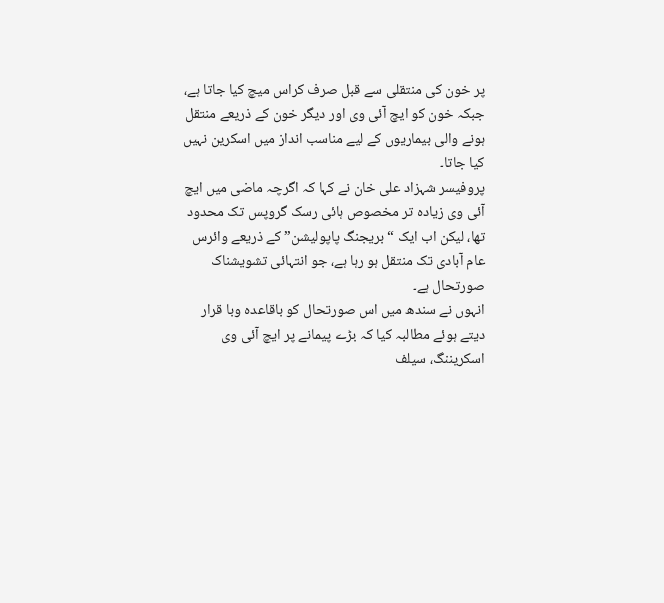پر خون کی منتقلی سے قبل صرف کراس میچ کیا جاتا ہے، جبکہ خون کو ایچ آئی وی اور دیگر خون کے ذریعے منتقل ہونے والی بیماریوں کے لیے مناسب انداز میں اسکرین نہیں کیا جاتا۔
پروفیسر شہزاد علی خان نے کہا کہ اگرچہ ماضی میں ایچ آئی وی زیادہ تر مخصوص ہائی رسک گروپس تک محدود تھا، لیکن اب ایک “بریجنگ پاپولیشن” کے ذریعے وائرس عام آبادی تک منتقل ہو رہا ہے، جو انتہائی تشویشناک صورتحال ہے۔
انہوں نے سندھ میں اس صورتحال کو باقاعدہ وبا قرار دیتے ہوئے مطالبہ کیا کہ بڑے پیمانے پر ایچ آئی وی اسکریننگ، سیلف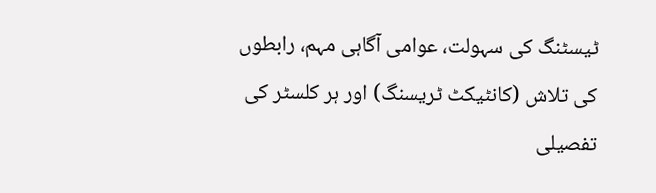ٹیسٹنگ کی سہولت، عوامی آگاہی مہم، رابطوں کی تلاش (کانٹیکٹ ٹریسنگ) اور ہر کلسٹر کی تفصیلی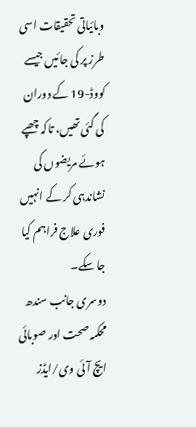وبائیاتی تحقیقات اسی طرز پر کی جائیں جیسے کووڈ-19 کے دوران کی گئی تھیں، تاکہ چھپے ہوئے مریضوں کی نشاندہی کر کے انہیں فوری علاج فراہم کیا جا سکے۔
دوسری جانب سندھ محکمہ صحت اور صوبائی ایچ آئی وی/ایڈز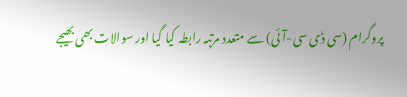پروگرام (سی ڈی سی-آئی) سے متعدد مرتبہ رابطہ کیا گیا اور سوالات بھی بھیجے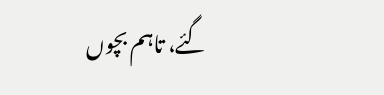گئے، تاہم بچوں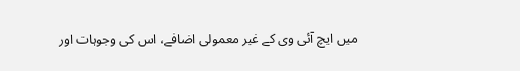میں ایچ آئی وی کے غیر معمولی اضافے، اس کی وجوہات اور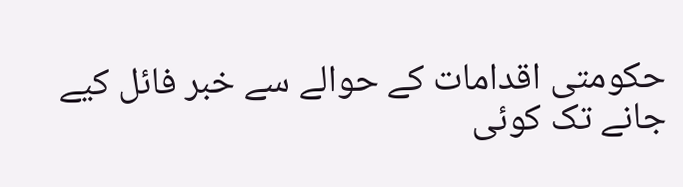حکومتی اقدامات کے حوالے سے خبر فائل کیے جانے تک کوئی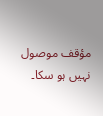مؤقف موصول نہیں ہو سکا۔